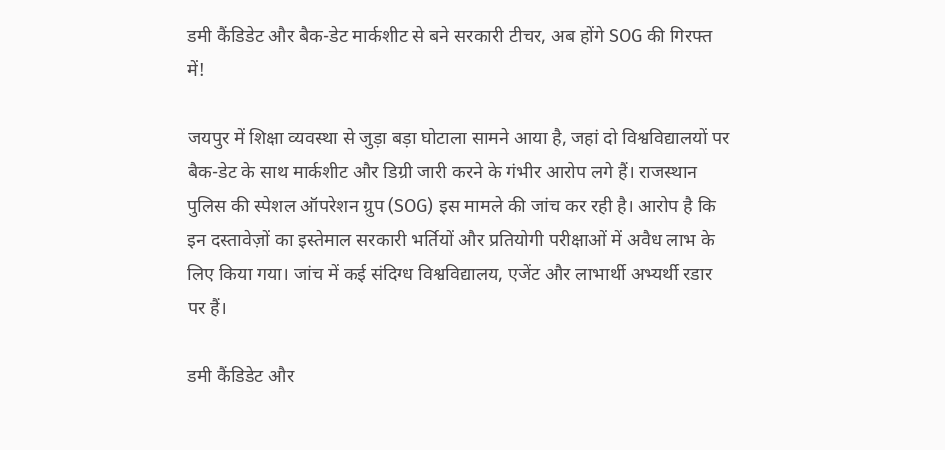डमी कैंडिडेट और बैक-डेट मार्कशीट से बने सरकारी टीचर, अब होंगे SOG की गिरफ्त में!

जयपुर में शिक्षा व्यवस्था से जुड़ा बड़ा घोटाला सामने आया है, जहां दो विश्वविद्यालयों पर बैक-डेट के साथ मार्कशीट और डिग्री जारी करने के गंभीर आरोप लगे हैं। राजस्थान पुलिस की स्पेशल ऑपरेशन ग्रुप (SOG) इस मामले की जांच कर रही है। आरोप है कि इन दस्तावेज़ों का इस्तेमाल सरकारी भर्तियों और प्रतियोगी परीक्षाओं में अवैध लाभ के लिए किया गया। जांच में कई संदिग्ध विश्वविद्यालय, एजेंट और लाभार्थी अभ्यर्थी रडार पर हैं।

डमी कैंडिडेट और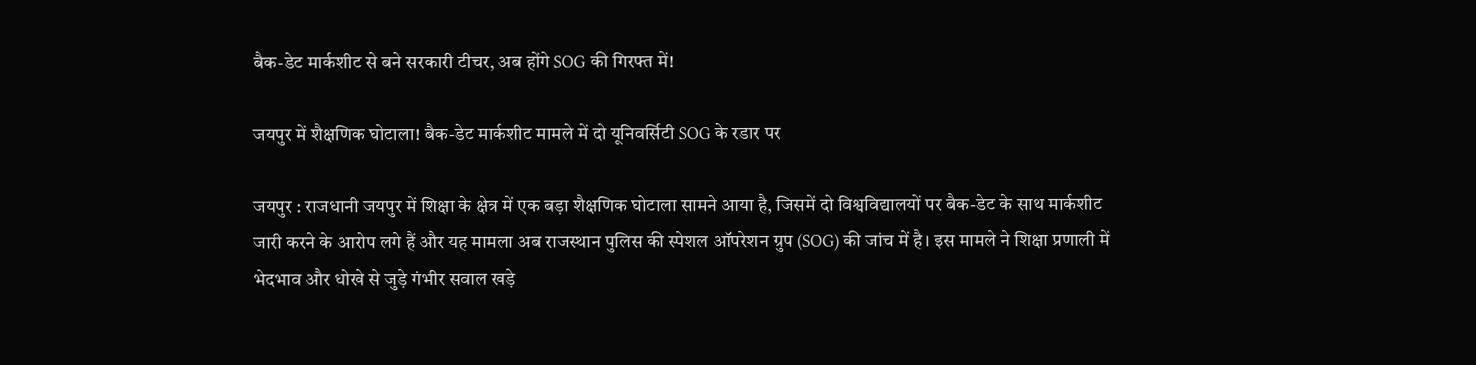बैक-डेट मार्कशीट से बने सरकारी टीचर, अब होंगे SOG की गिरफ्त में!

जयपुर में शैक्षणिक घोटाला! बैक-डेट मार्कशीट मामले में दो यूनिवर्सिटी SOG के रडार पर

जयपुर : राजधानी जयपुर में शिक्षा के क्षेत्र में एक बड़ा शैक्षणिक घोटाला सामने आया है, जिसमें दो विश्वविद्यालयों पर बैक-डेट के साथ मार्कशीट जारी करने के आरोप लगे हैं और यह मामला अब राजस्थान पुलिस की स्पेशल ऑपरेशन ग्रुप (SOG) की जांच में है। इस मामले ने शिक्षा प्रणाली में भेदभाव और धोखे से जुड़े गंभीर सवाल खड़े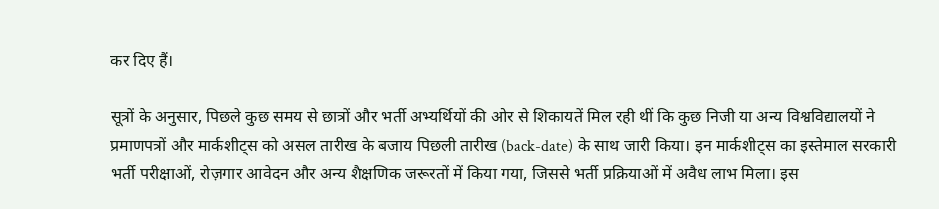कर दिए हैं।

सूत्रों के अनुसार, पिछले कुछ समय से छात्रों और भर्ती अभ्यर्थियों की ओर से शिकायतें मिल रही थीं कि कुछ निजी या अन्य विश्वविद्यालयों ने प्रमाणपत्रों और मार्कशीट्स को असल तारीख के बजाय पिछली तारीख (back-date) के साथ जारी किया। इन मार्कशीट्स का इस्तेमाल सरकारी भर्ती परीक्षाओं, रोज़गार आवेदन और अन्य शैक्षणिक जरूरतों में किया गया, जिससे भर्ती प्रक्रियाओं में अवैध लाभ मिला। इस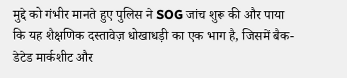मुद्दे को गंभीर मानते हुए पुलिस ने SOG जांच शुरू की और पाया कि यह शैक्षणिक दस्तावेज़ धोखाधड़ी का एक भाग है, जिसमें बैक-डेटेड मार्कशीट और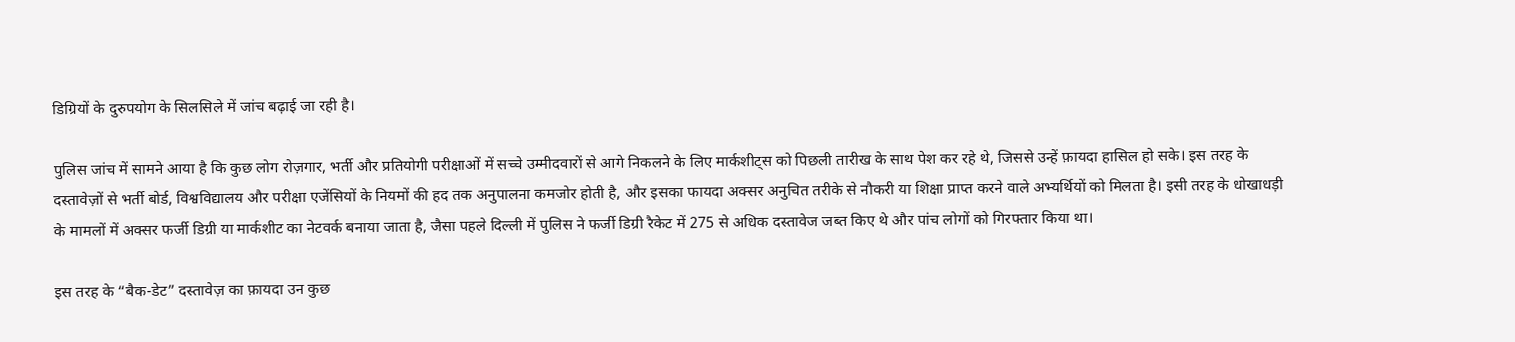डिग्रियों के दुरुपयोग के सिलसिले में जांच बढ़ाई जा रही है।

पुलिस जांच में सामने आया है कि कुछ लोग रोज़गार, भर्ती और प्रतियोगी परीक्षाओं में सच्चे उम्मीदवारों से आगे निकलने के लिए मार्कशीट्स को पिछली तारीख के साथ पेश कर रहे थे, जिससे उन्हें फ़ायदा हासिल हो सके। इस तरह के दस्तावेज़ों से भर्ती बोर्ड, विश्वविद्यालय और परीक्षा एजेंसियों के नियमों की हद तक अनुपालना कमजोर होती है, और इसका फायदा अक्सर अनुचित तरीके से नौकरी या शिक्षा प्राप्त करने वाले अभ्यर्थियों को मिलता है। इसी तरह के धोखाधड़ी के मामलों में अक्सर फर्जी डिग्री या मार्कशीट का नेटवर्क बनाया जाता है, जैसा पहले दिल्ली में पुलिस ने फर्जी डिग्री रैकेट में 275 से अधिक दस्तावेज जब्त किए थे और पांच लोगों को गिरफ्तार किया था।

इस तरह के “बैक-डेट” दस्तावेज़ का फ़ायदा उन कुछ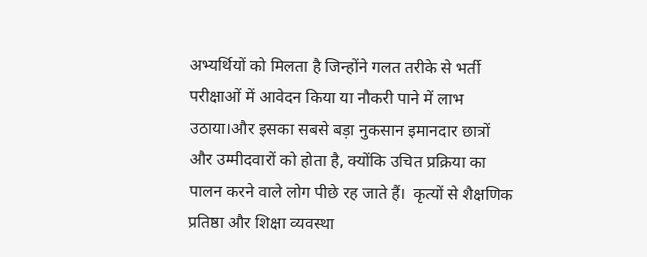अभ्यर्थियों को मिलता है जिन्होंने गलत तरीके से भर्ती परीक्षाओं में आवेदन किया या नौकरी पाने में लाभ उठाया।और इसका सबसे बड़ा नुकसान इमानदार छात्रों और उम्मीदवारों को होता है, क्योंकि उचित प्रक्रिया का पालन करने वाले लोग पीछे रह जाते हैं।  कृत्यों से शैक्षणिक प्रतिष्ठा और शिक्षा व्यवस्था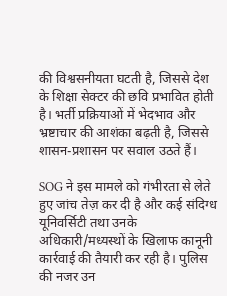की विश्वसनीयता घटती है, जिससे देश के शिक्षा सेक्टर की छवि प्रभावित होती है। भर्ती प्रक्रियाओं में भेदभाव और भ्रष्टाचार की आशंका बढ़ती है, जिससे शासन-प्रशासन पर सवाल उठते हैं।

SOG ने इस मामले को गंभीरता से लेते हुए जांच तेज़ कर दी है और कई संदिग्ध यूनिवर्सिटी तथा उनके अधिकारी/मध्यस्थों के खिलाफ कानूनी कार्रवाई की तैयारी कर रही है। पुलिस की नजर उन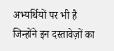अभ्यर्थियों पर भी है जिन्होंने इन दस्तावेज़ों का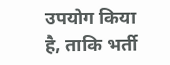उपयोग किया है, ताकि भर्ती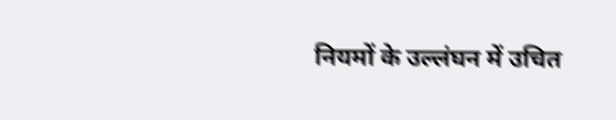नियमों के उल्लंघन में उचित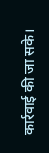कार्रवाई की जा सके।